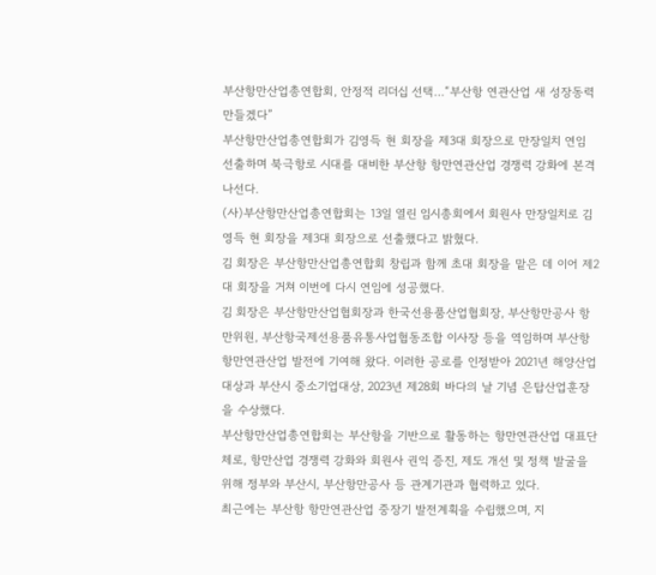부산항만산업총연합회, 안정적 리더십 선택…“부산항 연관산업 새 성장동력 만들겠다”
부산항만산업총연합회가 김영득 현 회장을 제3대 회장으로 만장일치 연임 선출하며 북극항로 시대를 대비한 부산항 항만연관산업 경쟁력 강화에 본격 나선다.
(사)부산항만산업총연합회는 13일 열린 임시총회에서 회원사 만장일치로 김영득 현 회장을 제3대 회장으로 선출했다고 밝혔다.
김 회장은 부산항만산업총연합회 창립과 함께 초대 회장을 맡은 데 이어 제2대 회장을 거쳐 이번에 다시 연임에 성공했다.
김 회장은 부산항만산업협회장과 한국선용품산업협회장, 부산항만공사 항만위원, 부산항국제선용품유통사업협동조합 이사장 등을 역임하며 부산항 항만연관산업 발전에 기여해 왔다. 이러한 공로를 인정받아 2021년 해양산업대상과 부산시 중소기업대상, 2023년 제28회 바다의 날 기념 은탑산업훈장을 수상했다.
부산항만산업총연합회는 부산항을 기반으로 활동하는 항만연관산업 대표단체로, 항만산업 경쟁력 강화와 회원사 권익 증진, 제도 개선 및 정책 발굴을 위해 정부와 부산시, 부산항만공사 등 관계기관과 협력하고 있다.
최근에는 부산항 항만연관산업 중장기 발전계획을 수립했으며, 지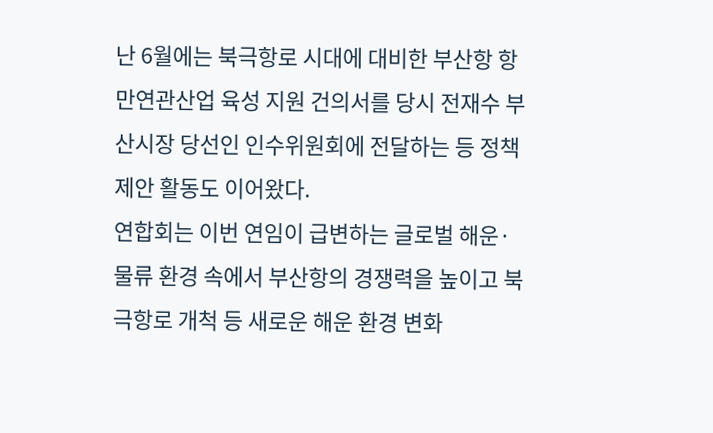난 6월에는 북극항로 시대에 대비한 부산항 항만연관산업 육성 지원 건의서를 당시 전재수 부산시장 당선인 인수위원회에 전달하는 등 정책 제안 활동도 이어왔다.
연합회는 이번 연임이 급변하는 글로벌 해운·물류 환경 속에서 부산항의 경쟁력을 높이고 북극항로 개척 등 새로운 해운 환경 변화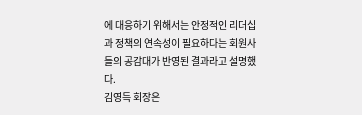에 대응하기 위해서는 안정적인 리더십과 정책의 연속성이 필요하다는 회원사들의 공감대가 반영된 결과라고 설명했다.
김영득 회장은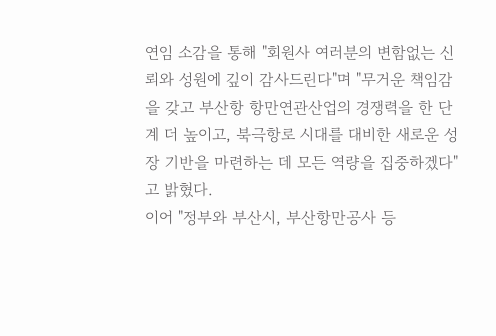연임 소감을 통해 "회원사 여러분의 변함없는 신뢰와 성원에 깊이 감사드린다"며 "무거운 책임감을 갖고 부산항 항만연관산업의 경쟁력을 한 단계 더 높이고, 북극항로 시대를 대비한 새로운 성장 기반을 마련하는 데 모든 역량을 집중하겠다"고 밝혔다.
이어 "정부와 부산시, 부산항만공사 등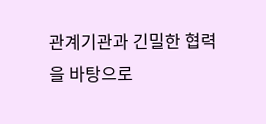관계기관과 긴밀한 협력을 바탕으로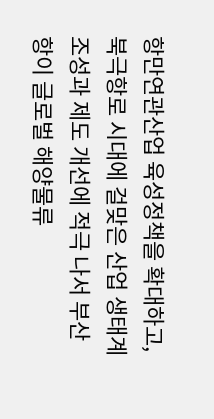항만연관산업 육성정책을 확대하고, 북극항로 시대에 걸맞은 산업 생태계 조성과 제도 개선에 적극 나서 부산항이 글로벌 해양물류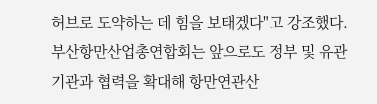허브로 도약하는 데 힘을 보태겠다"고 강조했다.
부산항만산업총연합회는 앞으로도 정부 및 유관기관과 협력을 확대해 항만연관산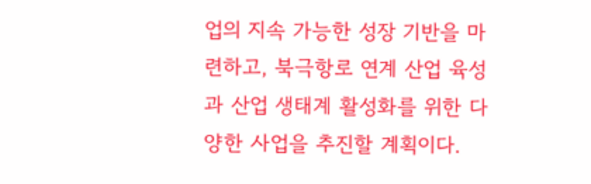업의 지속 가능한 성장 기반을 마련하고, 북극항로 연계 산업 육성과 산업 생태계 활성화를 위한 다양한 사업을 추진할 계획이다.